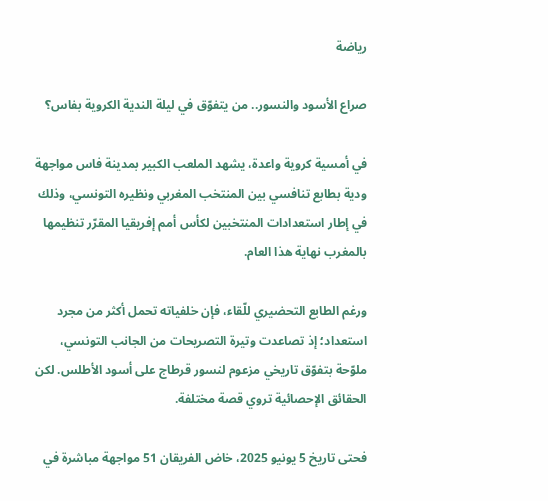رياضة

صراع الأسود والنسور.. من يتفوّق في ليلة الندية الكروية بفاس؟

في أمسية كروية واعدة، يشهد الملعب الكبير بمدينة فاس مواجهة ودية بطابع تنافسي بين المنتخب المغربي ونظيره التونسي، وذلك في إطار استعدادات المنتخبين لكأس أمم إفريقيا المقرّر تنظيمها بالمغرب نهاية هذا العام.

ورغم الطابع التحضيري للّقاء، فإن خلفياته تحمل أكثر من مجرد استعداد؛ إذ تصاعدت وتيرة التصريحات من الجانب التونسي، ملوّحة بتفوّق تاريخي مزعوم لنسور قرطاج على أسود الأطلس. لكن الحقائق الإحصائية تروي قصة مختلفة.

فحتى تاريخ 5 يونيو 2025، خاض الفريقان 51 مواجهة مباشرة في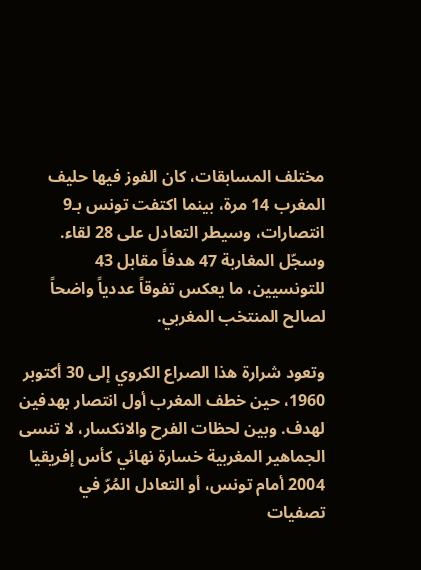مختلف المسابقات، كان الفوز فيها حليف المغرب 14 مرة، بينما اكتفت تونس بـ9 انتصارات، وسيطر التعادل على 28 لقاء. وسجّل المغاربة 47 هدفاً مقابل 43 للتونسيين، ما يعكس تفوقاً عددياً واضحاً لصالح المنتخب المغربي.

وتعود شرارة هذا الصراع الكروي إلى 30 أكتوبر 1960، حين خطف المغرب أول انتصار بهدفين لهدف. وبين لحظات الفرح والانكسار، لا تنسى الجماهير المغربية خسارة نهائي كأس إفريقيا 2004 أمام تونس، أو التعادل المُرّ في تصفيات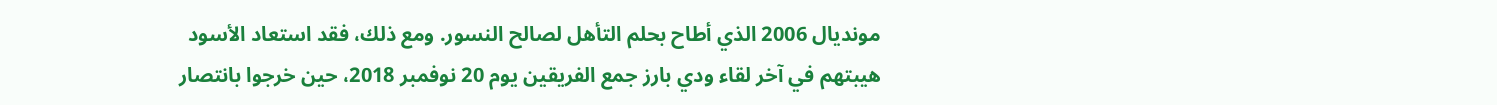مونديال 2006 الذي أطاح بحلم التأهل لصالح النسور. ومع ذلك، فقد استعاد الأسود هيبتهم في آخر لقاء ودي بارز جمع الفريقين يوم 20 نوفمبر 2018، حين خرجوا بانتصار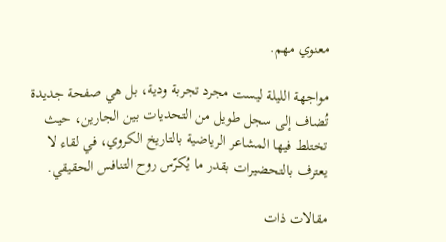معنوي مهم.

مواجهة الليلة ليست مجرد تجربة ودية، بل هي صفحة جديدة تُضاف إلى سجل طويل من التحديات بين الجارين، حيث تختلط فيها المشاعر الرياضية بالتاريخ الكروي، في لقاء لا يعترف بالتحضيرات بقدر ما يُكرّس روح التنافس الحقيقي.

مقالات ذات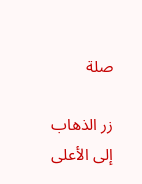صلة

زر الذهاب إلى الأعلى